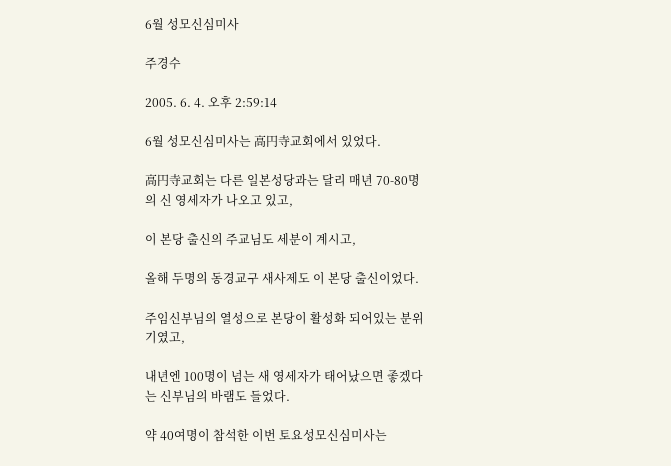6월 성모신심미사

주경수

2005. 6. 4. 오후 2:59:14

6월 성모신심미사는 高円寺교회에서 있었다.

高円寺교회는 다른 일본성당과는 달리 매년 70-80명의 신 영세자가 나오고 있고,

이 본당 출신의 주교님도 세분이 계시고,

올해 두명의 동경교구 새사제도 이 본당 출신이었다.

주임신부님의 열성으로 본당이 활성화 되어있는 분위기였고,

내년엔 100명이 넘는 새 영세자가 태어났으면 좋겠다는 신부님의 바램도 들었다.

약 40여명이 참석한 이번 토요성모신심미사는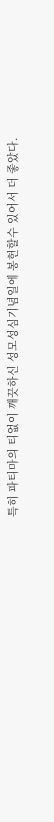특히 파티마의 티없이 깨끗하신 성모성심기념일에 봉헌할수 있어서 더 좋았다.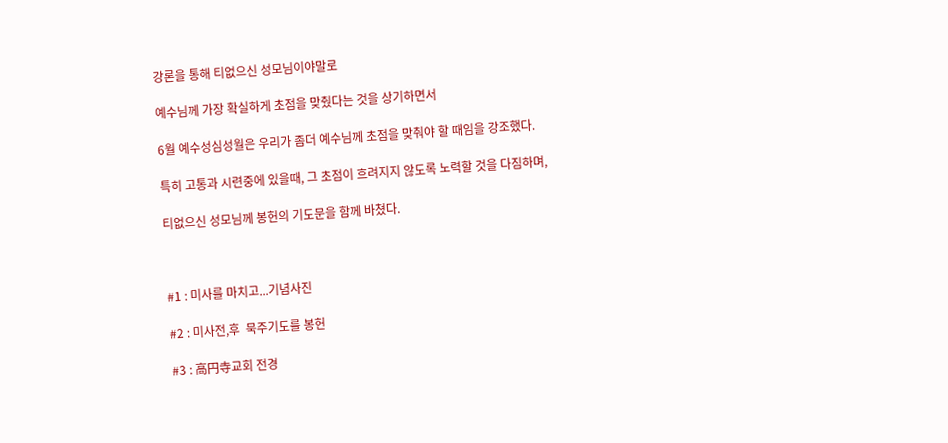강론을 통해 티없으신 성모님이야말로

예수님께 가장 확실하게 초점을 맞췄다는 것을 상기하면서

6월 예수성심성월은 우리가 좀더 예수님께 초점을 맞춰야 할 때임을 강조했다.

특히 고통과 시련중에 있을때, 그 초점이 흐려지지 않도록 노력할 것을 다짐하며,

티없으신 성모님께 봉헌의 기도문을 함께 바쳤다.



#1 : 미사를 마치고...기념사진

#2 : 미사전,후  묵주기도를 봉헌

#3 : 高円寺교회 전경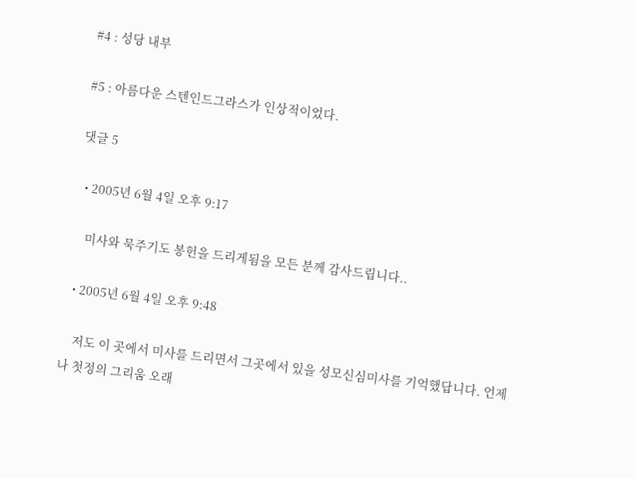#4 : 성당 내부

#5 : 아름다운 스텐인드그라스가 인상적이었다.

댓글 5

  • 2005년 6월 4일 오후 9:17

    미사와 묵주기도 봉헌을 드리게됨을 모든 분께 감사드립니다..

  • 2005년 6월 4일 오후 9:48

    저도 이 곳에서 미사를 드리면서 그곳에서 있을 성모신심미사를 기억했답니다. 언제나 첫정의 그리움 오래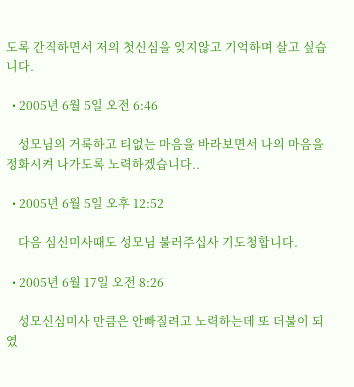도록 간직하면서 저의 첫신심을 잊지않고 기억하며 살고 싶습니다.

  • 2005년 6월 5일 오전 6:46

    성모님의 거룩하고 티없는 마음을 바라보면서 나의 마음을 정화시켜 나가도록 노력하겠습니다..

  • 2005년 6월 5일 오후 12:52

    다음 심신미사때도 성모님 불러주십사 기도청합니다.

  • 2005년 6월 17일 오전 8:26

    성모신심미사 만큼은 안빠질려고 노력하는데 또 더불이 되였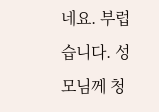네요. 부럽습니다. 성모님께 청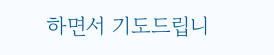하면서 기도드립니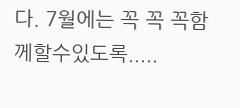다. 7월에는 꼭 꼭 꼭함께할수있도록.....